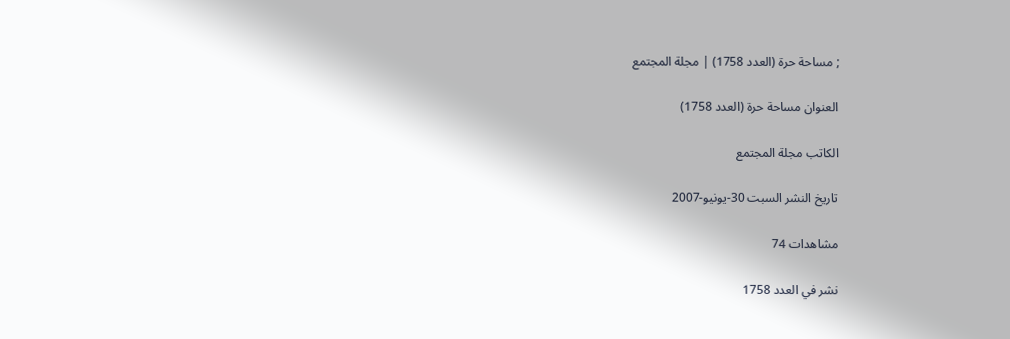; مساحة حرة (العدد 1758) | مجلة المجتمع

العنوان مساحة حرة (العدد 1758)

الكاتب مجلة المجتمع

تاريخ النشر السبت 30-يونيو-2007

مشاهدات 74

نشر في العدد 1758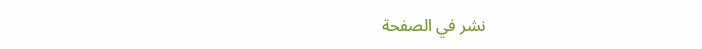نشر في الصفحة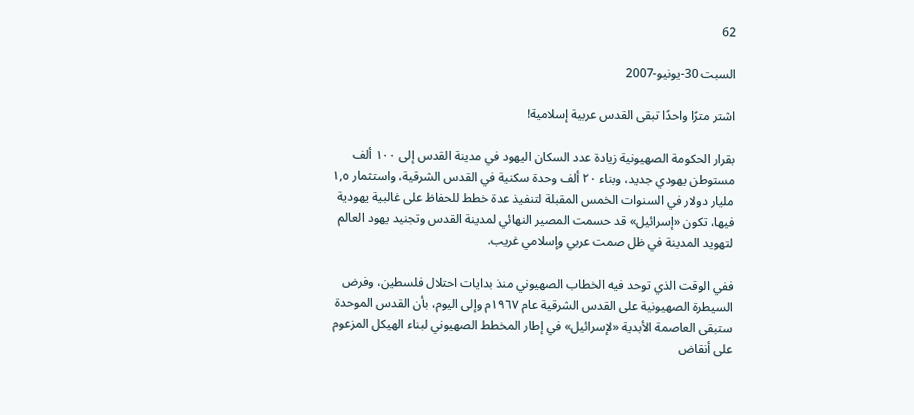62

السبت 30-يونيو-2007

اشتر مترًا واحدًا تبقى القدس عربية إسلامية!

بقرار الحكومة الصهيونية زيادة عدد السكان اليهود في مدينة القدس إلى ١٠٠ ألف مستوطن يهودي جديد، وبناء ۲۰ ألف وحدة سكنية في القدس الشرقية، واستثمار ١,٥ مليار دولار في السنوات الخمس المقبلة لتنفيذ عدة خطط للحفاظ على غالبية يهودية فيها، تكون «إسرائيل» قد حسمت المصير النهائي لمدينة القدس وتجنيد يهود العالم لتهويد المدينة في ظل صمت عربي وإسلامي غريب.

ففي الوقت الذي توحد فيه الخطاب الصهيوني منذ بدايات احتلال فلسطين، وفرض السيطرة الصهيونية على القدس الشرقية عام ١٩٦٧م وإلى اليوم، بأن القدس الموحدة ستبقى العاصمة الأبدية «لإسرائيل» في إطار المخطط الصهيوني لبناء الهيكل المزعوم على أنقاض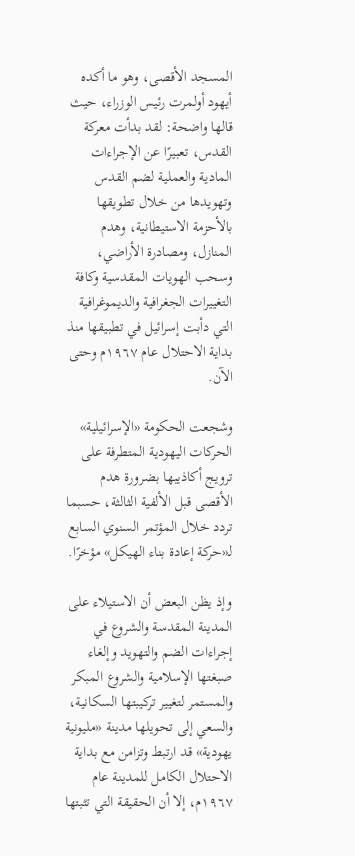المسجد الأقصى، وهو ما أكده أيهود أولمرت رئيس الوزراء، حيث قالها واضحة: لقد بدأت معركة القدس، تعبيرًا عن الإجراءات المادية والعملية لضم القدس وتهويدها من خلال تطويقها بالأحزمة الاستيطانية، وهدم المنازل، ومصادرة الأراضي، وسحب الهويات المقدسية وكافة التغييرات الجغرافية والديموغرافية التي دأبت إسرائيل في تطبيقها منذ بداية الاحتلال عام ١٩٦٧م وحتى الآن.

وشجعت الحكومة «الإسرائيلية» الحركات اليهودية المتطرفة على ترويج أكاذيبها بضرورة هدم الأقصى قبل الألفية الثالثة، حسبما تردد خلال المؤتمر السنوي السابع لـ«حركة إعادة بناء الهيكل» مؤخرًا.

وإذ يظن البعض أن الاستيلاء على المدينة المقدسة والشروع في إجراءات الضم والتهويد وإلغاء صبغتها الإسلامية والشروع المبكر والمستمر لتغيير تركيبتها السكانية، والسعي إلى تحويلها مدينة «مليونية يهودية» قد ارتبط وتزامن مع بداية الاحتلال الكامل للمدينة عام ١٩٦٧م، إلا أن الحقيقة التي تثبتها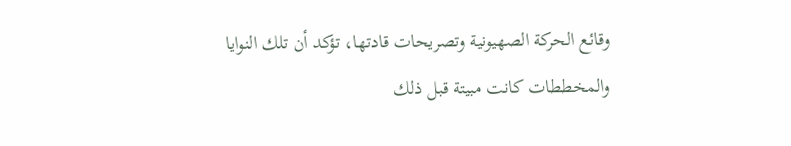وقائع الحركة الصهيونية وتصريحات قادتها، تؤكد أن تلك النوايا والمخططات كانت مبيتة قبل ذلك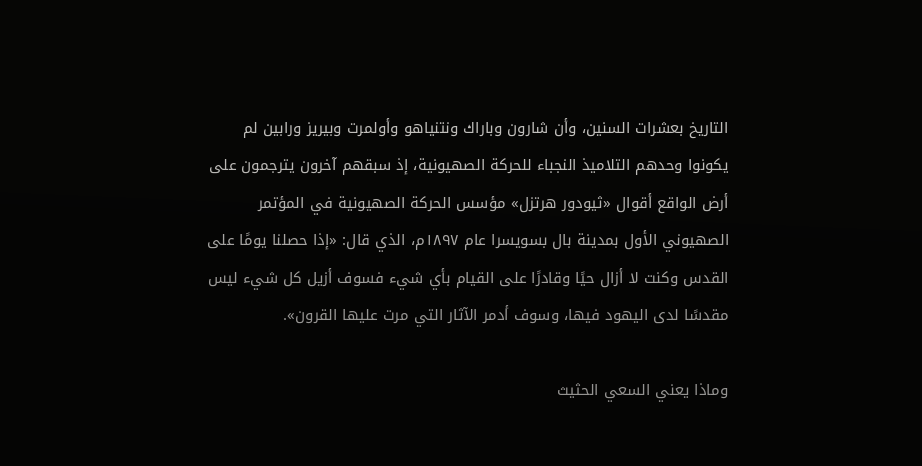التاريخ بعشرات السنين، وأن شارون وباراك ونتنياهو وأولمرت وبيريز ورابين لم يكونوا وحدهم التلاميذ النجباء للحركة الصهيونية، إذ سبقهم آخرون يترجمون على أرض الواقع أقوال «ثيودور هرتزل» مؤسس الحركة الصهيونية في المؤتمر الصهيوني الأول بمدينة بال بسويسرا عام ١٨٩٧م، الذي قال: «إذا حصلنا يومًا على القدس وكنت لا أزال حيًا وقادرًا على القيام بأي شيء فسوف أزيل كل شيء ليس مقدسًا لدى اليهود فيها، وسوف أدمر الآثار التي مرت عليها القرون».

وماذا يعني السعي الحثيث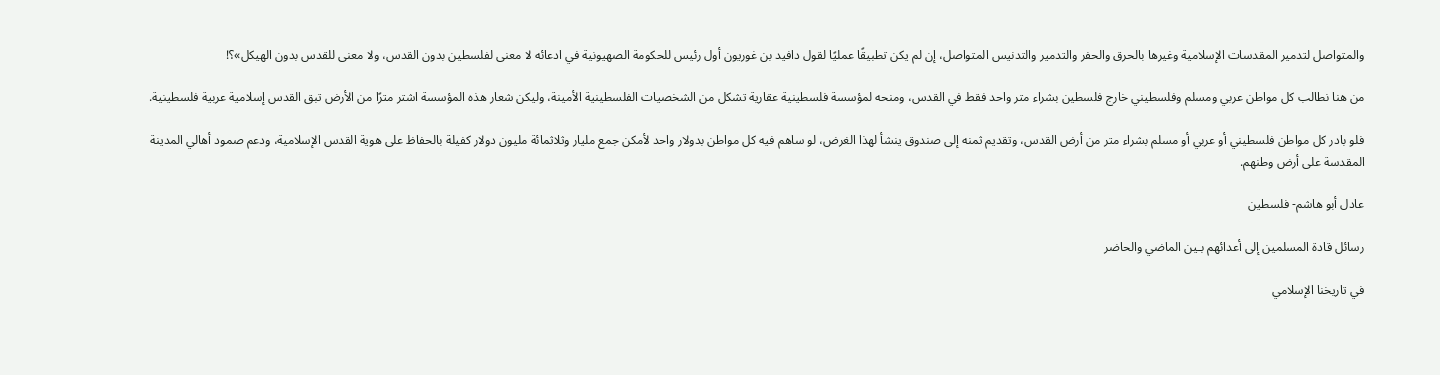والمتواصل لتدمير المقدسات الإسلامية وغيرها بالحرق والحفر والتدمير والتدنيس المتواصل، إن لم يكن تطبيقًا عمليًا لقول دافيد بن غوريون أول رئيس للحكومة الصهيونية في ادعائه لا معنى لفلسطين بدون القدس، ولا معنى للقدس بدون الهيكل»؟!

من هنا نطالب كل مواطن عربي ومسلم وفلسطيني خارج فلسطين بشراء متر واحد فقط في القدس، ومنحه لمؤسسة فلسطينية عقارية تشكل من الشخصيات الفلسطينية الأمينة، وليكن شعار هذه المؤسسة اشتر مترًا من الأرض تبق القدس إسلامية عربية فلسطينية.

فلو بادر كل مواطن فلسطيني أو عربي أو مسلم بشراء متر من أرض القدس، وتقديم ثمنه إلى صندوق ينشأ لهذا الغرض، لو ساهم فيه كل مواطن بدولار واحد لأمكن جمع مليار وثلاثمائة مليون دولار كفيلة بالحفاظ على هوية القدس الإسلامية، ودعم صمود أهالي المدينة المقدسة على أرض وطنهم.

عادل أبو هاشم- فلسطين

رسائل قادة المسلمين إلى أعدائهم بـين الماضي والحاضر

في تاريخنا الإسلامي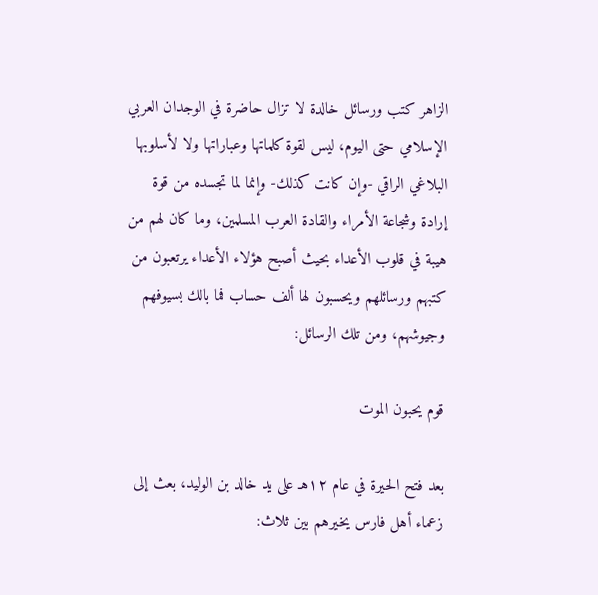الزاهر كتب ورسائل خالدة لا تزال حاضرة في الوجدان العربي الإسلامي حتى اليوم، ليس لقوة كلماتها وعباراتها ولا لأسلوبها البلاغي الراقي -وإن كانت كذلك- وإنما لما تجسده من قوة إرادة وشجاعة الأمراء والقادة العرب المسلمين، وما كان لهم من هيبة في قلوب الأعداء بحيث أصبح هؤلاء الأعداء يرتعبون من كتبهم ورسائلهم ويحسبون لها ألف حساب فما بالك بسيوفهم وجيوشهم، ومن تلك الرسائل:

قوم يحبون الموت

بعد فتح الحيرة في عام ١٢هـ على يد خالد بن الوليد، بعث إلى زعماء أهل فارس يخيرهم بين ثلاث: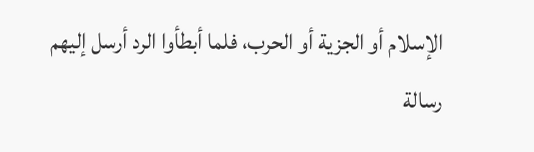الإسلام أو الجزية أو الحرب، فلما أبطأوا الرد أرسل إليهم رسالة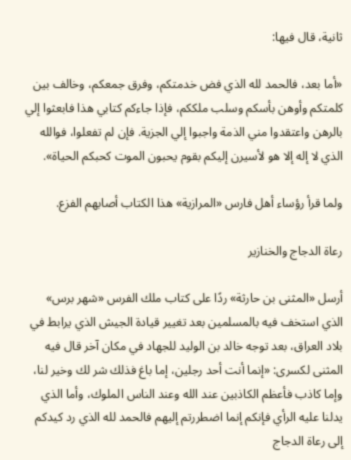ثانية، قال فيها:

«أما بعد، فالحمد لله الذي فض خدمتكم، وفرق جمعكم، وخالف بين كلمتكم وأوهن بأسكم وسلب ملككم، فإذا جاءكم كتابي هذا فابعثوا إلي بالرهن واعتقدوا مني الذمة واجبوا إلي الجزية. فإن لم تفعلوا، فوالله الذي لا إله إلا هو لأسيرن إليكم بقوم يحبون الموت كحبكم الحياة».

ولما قرأ رؤساء أهل فارس «المرازية» هذا الكتاب أصابهم الفزع.

رعاة الدجاج والخنازير

أرسل «المثنى بن حارثة» ردًا على كتاب ملك الفرس «شهر برس» الذي استخف فيه بالمسلمين بعد تغيير قيادة الجيش الذي يرابط في بلاد العراق، بعد توجه خالد بن الوليد للجهاد في مكان آخر قال فيه المثنى لكسرى: «إنما أنت أحد رجلين، إما باغ فذلك شر لك وخير لنا، وإما كاذب فأعظم الكاذبين عند الله وعند الناس الملوك، وأما الذي يدلنا عليه الرأي فإنكم إنما اضطررتم إليهم فالحمد لله الذي رد كيدكم إلى رعاة الدجاج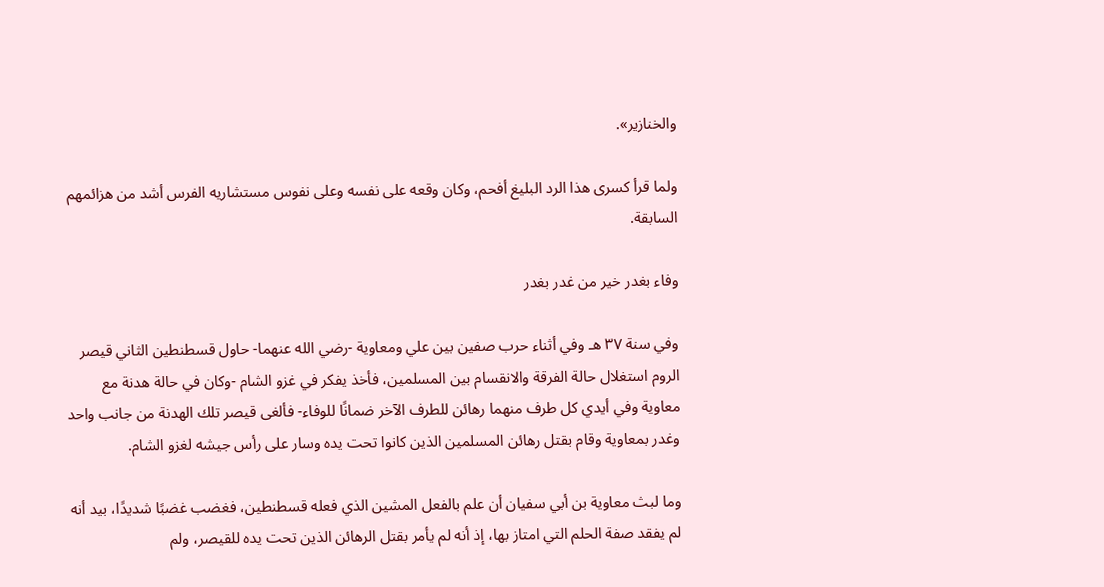والخنازير».

ولما قرأ كسرى هذا الرد البليغ أفحم، وكان وقعه على نفسه وعلى نفوس مستشاريه الفرس أشد من هزائمهم السابقة.

وفاء بغدر خير من غدر بغدر

وفي سنة ٣٧ هـ وفي أثناء حرب صفين بين علي ومعاوية -رضي الله عنهما- حاول قسطنطين الثاني قيصر الروم استغلال حالة الفرقة والانقسام بين المسلمين، فأخذ يفكر في غزو الشام -وكان في حالة هدنة مع معاوية وفي أيدي كل طرف منهما رهائن للطرف الآخر ضمانًا للوفاء- فألغى قيصر تلك الهدنة من جانب واحد وغدر بمعاوية وقام بقتل رهائن المسلمين الذين كانوا تحت يده وسار على رأس جيشه لغزو الشام.

وما لبث معاوية بن أبي سفيان أن علم بالفعل المشين الذي فعله قسطنطين، فغضب غضبًا شديدًا، بيد أنه لم يفقد صفة الحلم التي امتاز بها، إذ أنه لم يأمر بقتل الرهائن الذين تحت يده للقيصر، ولم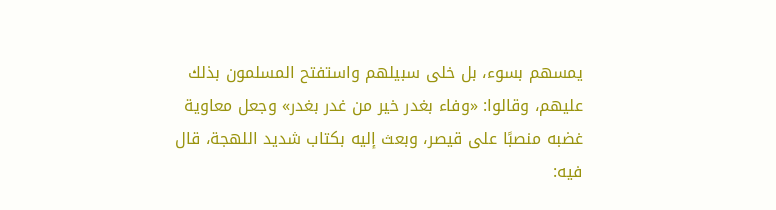يمسهم بسوء، بل خلى سبيلهم واستفتح المسلمون بذلك عليهم، وقالوا: «وفاء بغدر خير من غدر بغدر» وجعل معاوية غضبه منصبًا على قيصر، وبعث إليه بكتاب شديد اللهجة، قال فيه: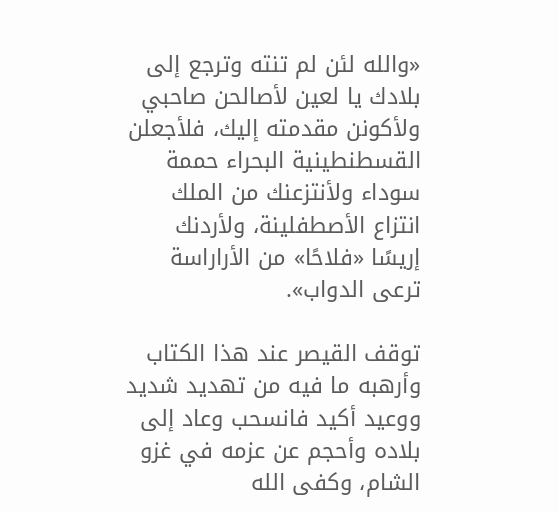«والله لئن لم تنته وترجع إلى بلادك يا لعين لأصالحن صاحبي ولأكونن مقدمته إليك، فلأجعلن القسطنطينية البحراء حممة سوداء ولأنتزعنك من الملك انتزاع الأصطفلينة، ولأردنك إريسًا «فلاحًا» من الأراراسة ترعى الدواب».

توقف القيصر عند هذا الكتاب وأرهبه ما فيه من تهديد شديد ووعيد أكيد فانسحب وعاد إلى بلاده وأحجم عن عزمه في غزو الشام، وكفى الله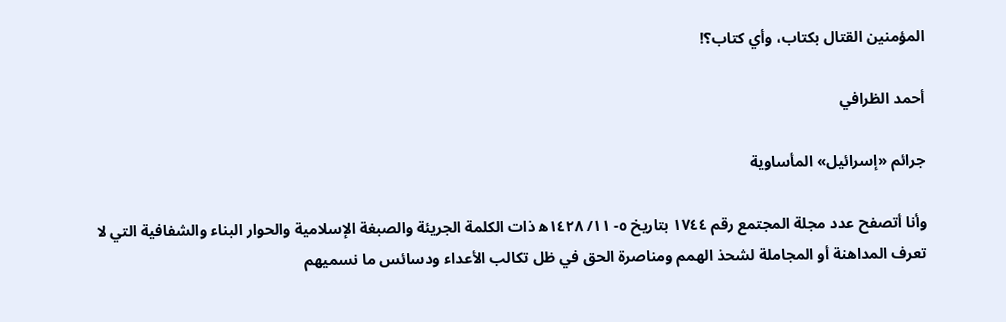المؤمنين القتال بكتاب، وأي كتاب؟!

أحمد الظرافي

جرائم «إسرائيل» المأساوية

وأنا أتصفح عدد مجلة المجتمع رقم ١٧٤٤ بتاريخ ٥- ١١/ ١٤٢٨ه‍ ذات الكلمة الجريئة والصبغة الإسلامية والحوار البناء والشفافية التي لا تعرف المداهنة أو المجاملة لشحذ الهمم ومناصرة الحق في ظل تكالب الأعداء ودسائس ما نسميهم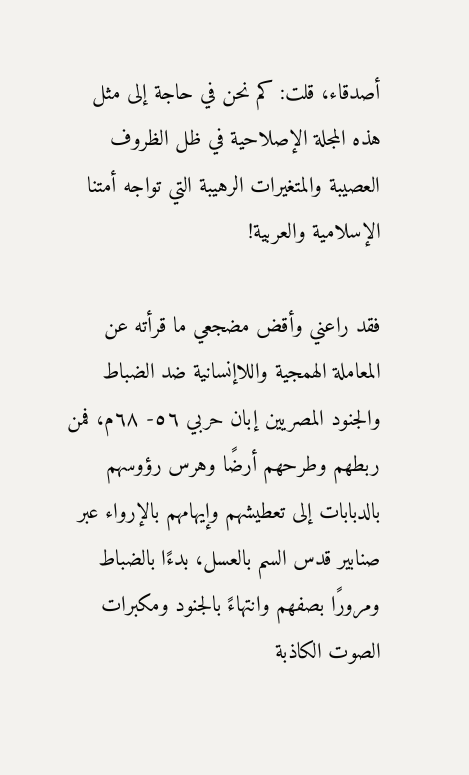أصدقاء، قلت: كم نحن في حاجة إلى مثل هذه المجلة الإصلاحية في ظل الظروف العصيبة والمتغيرات الرهيبة التي تواجه أمتنا الإسلامية والعربية!

فقد راعني وأقض مضجعي ما قرأته عن المعاملة الهمجية واللاإنسانية ضد الضباط والجنود المصريين إبان حربي ٥٦- ٦٨م، فمن ربطهم وطرحهم أرضًا وهرس رؤوسهم بالدبابات إلى تعطيشهم وإيهامهم بالإرواء عبر صنابير قدس السم بالعسل، بدءًا بالضباط ومرورًا بصفهم وانتهاءً بالجنود ومكبرات الصوت الكاذبة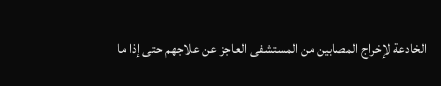الخادعة لإخراج المصابين من المستشفى العاجز عن علاجهم حتى إذا ما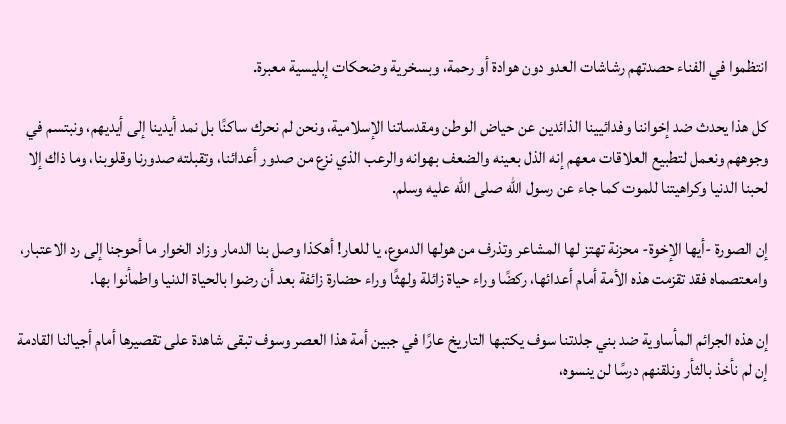انتظموا في الفناء حصدتهم رشاشات العدو دون هوادة أو رحمة، وبسخرية وضحكات إبليسية معبرة.

كل هذا يحدث ضد إخواننا وفدائيينا الذائدين عن حياض الوطن ومقدساتنا الإسلامية، ونحن لم نحرك ساكنًا بل نمد أيدينا إلى أيديهم، ونبتسم في وجوههم ونعمل لتطبيع العلاقات معهم إنه الذل بعينه والضعف بهوانه والرعب الذي نزع من صدور أعدائنا، وتقبلته صدورنا وقلوبنا، وما ذاك إلا لحبنا الدنيا وكراهيتنا للموت كما جاء عن رسول الله صلى الله عليه وسلم.

إن الصورة -أيها الإخوة- محزنة تهتز لها المشاعر وتذرف من هولها الدموع، يا للعار! أهكذا وصل بنا الدمار وزاد الخوار ما أحوجنا إلى رد الاعتبار، وامعتصماه فقد تقزمت هذه الأمة أمام أعدائها، ركضًا وراء حياة زائلة ولهثًا وراء حضارة زائفة بعد أن رضوا بالحياة الدنيا واطمأنوا بها.

إن هذه الجرائم المأساوية ضد بني جلدتنا سوف يكتبها التاريخ عارًا في جبين أمة هذا العصر وسوف تبقى شاهدة على تقصيرها أمام أجيالنا القادمة إن لم نأخذ بالثأر ونلقنهم درسًا لن ينسوه،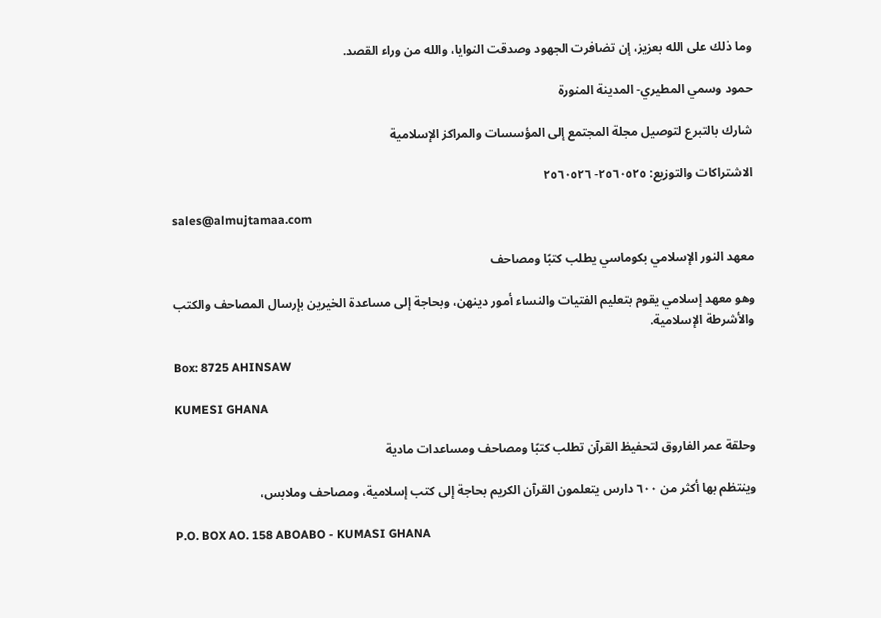وما ذلك على الله بعزيز، إن تضافرت الجهود وصدقت النوايا، والله من وراء القصد.

حمود وسمي المطيري- المدينة المنورة

شارك بالتبرع لتوصيل مجلة المجتمع إلى المؤسسات والمراكز الإسلامية

الاشتراكات والتوزيع: ٢٥٦٠٥٢٥- ٢٥٦٠٥٢٦

sales@almujtamaa.com

معهد النور الإسلامي بكوماسي يطلب كتبًا ومصاحف

وهو معهد إسلامي يقوم بتعليم الفتيات والنساء أمور دينهن، وبحاجة إلى مساعدة الخيرين بإرسال المصاحف والكتب والأشرطة الإسلامية.

Box: 8725 AHINSAW

KUMESI GHANA

وحلقة عمر الفاروق لتحفيظ القرآن تطلب كتبًا ومصاحف ومساعدات مادية

وينتظم بها أكثر من ٦٠٠ دارس يتعلمون القرآن الكريم بحاجة إلى كتب إسلامية، ومصاحف وملابس،

P.O. BOX AO. 158 ABOABO - KUMASI GHANA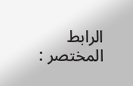الرابط المختصر :